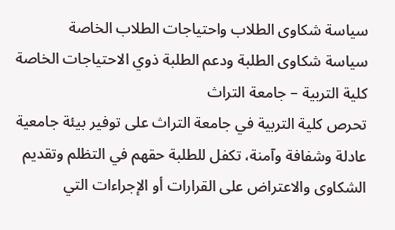سياسة شكاوى الطلاب واحتياجات الطلاب الخاصة
سياسة شكاوى الطلبة ودعم الطلبة ذوي الاحتياجات الخاصة
كلية التربية – جامعة التراث
تحرص كلية التربية في جامعة التراث على توفير بيئة جامعية عادلة وشفافة وآمنة، تكفل للطلبة حقهم في التظلم وتقديم الشكاوى والاعتراض على القرارات أو الإجراءات التي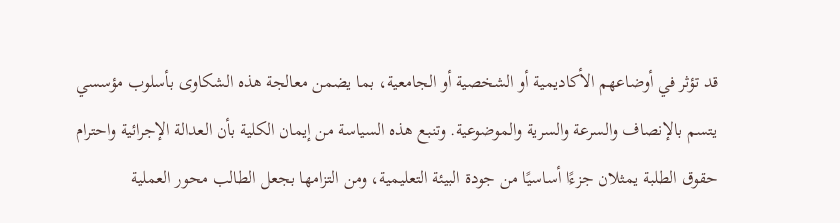قد تؤثر في أوضاعهم الأكاديمية أو الشخصية أو الجامعية، بما يضمن معالجة هذه الشكاوى بأسلوب مؤسسي يتسم بالإنصاف والسرعة والسرية والموضوعية. وتنبع هذه السياسة من إيمان الكلية بأن العدالة الإجرائية واحترام حقوق الطلبة يمثلان جزءًا أساسيًا من جودة البيئة التعليمية، ومن التزامها بجعل الطالب محور العملية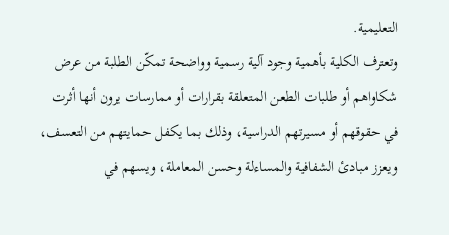التعليمية.
وتعترف الكلية بأهمية وجود آلية رسمية وواضحة تمكّن الطلبة من عرض شكاواهم أو طلبات الطعن المتعلقة بقرارات أو ممارسات يرون أنها أثرت في حقوقهم أو مسيرتهم الدراسية، وذلك بما يكفل حمايتهم من التعسف، ويعزز مبادئ الشفافية والمساءلة وحسن المعاملة، ويسهم في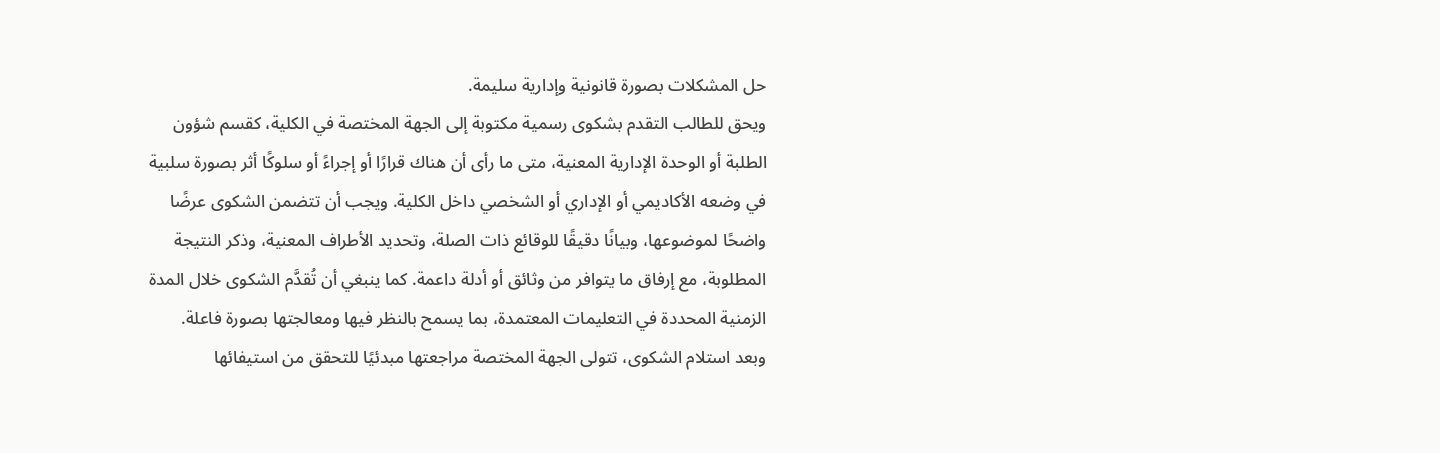حل المشكلات بصورة قانونية وإدارية سليمة.
ويحق للطالب التقدم بشكوى رسمية مكتوبة إلى الجهة المختصة في الكلية، كقسم شؤون الطلبة أو الوحدة الإدارية المعنية، متى ما رأى أن هناك قرارًا أو إجراءً أو سلوكًا أثر بصورة سلبية في وضعه الأكاديمي أو الإداري أو الشخصي داخل الكلية. ويجب أن تتضمن الشكوى عرضًا واضحًا لموضوعها، وبيانًا دقيقًا للوقائع ذات الصلة، وتحديد الأطراف المعنية، وذكر النتيجة المطلوبة، مع إرفاق ما يتوافر من وثائق أو أدلة داعمة. كما ينبغي أن تُقدَّم الشكوى خلال المدة الزمنية المحددة في التعليمات المعتمدة، بما يسمح بالنظر فيها ومعالجتها بصورة فاعلة.
وبعد استلام الشكوى، تتولى الجهة المختصة مراجعتها مبدئيًا للتحقق من استيفائها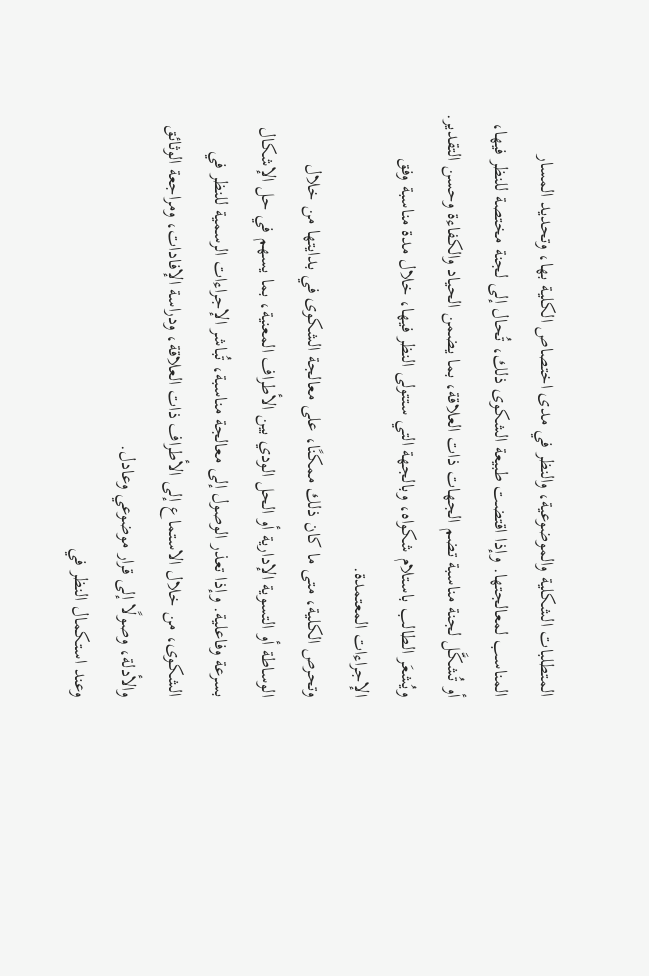المتطلبات الشكلية والموضوعية، والنظر في مدى اختصاص الكلية بها، وتحديد المسار المناسب لمعالجتها. وإذا اقتضت طبيعة الشكوى ذلك، تُحال إلى لجنة مختصة للنظر فيها، أو تُشكَّل لجنة مناسبة تضم الجهات ذات العلاقة، بما يضمن الحياد والكفاءة وحسن التقدير. ويُشعَر الطالب باستلام شكواه، وبالجهة التي ستتولى النظر فيها، خلال مدة مناسبة وفق الإجراءات المعتمدة.
وتحرص الكلية، متى ما كان ذلك ممكنًا، على معالجة الشكوى في بدايتها من خلال الوساطة أو التسوية الإدارية أو الحل الودي بين الأطراف المعنية، بما يسهم في حل الإشكال بسرعة وفاعلية. وإذا تعذر الوصول إلى معالجة مناسبة، تُباشر الإجراءات الرسمية للنظر في الشكوى، من خلال الاستماع إلى الأطراف ذات العلاقة، ودراسة الإفادات، ومراجعة الوثائق والأدلة، وصولًا إلى قرار موضوعي وعادل.
وعند استكمال النظر في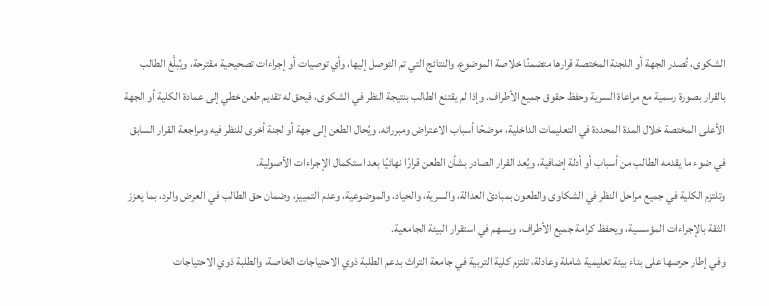الشكوى، تُصدر الجهة أو اللجنة المختصة قرارها متضمنًا خلاصة الموضوع، والنتائج التي تم التوصل إليها، وأي توصيات أو إجراءات تصحيحية مقترحة، ويُبلَّغ الطالب بالقرار بصورة رسمية مع مراعاة السرية وحفظ حقوق جميع الأطراف. وإذا لم يقتنع الطالب بنتيجة النظر في الشكوى، فيحق له تقديم طعن خطي إلى عمادة الكلية أو الجهة الأعلى المختصة خلال المدة المحددة في التعليمات الداخلية، موضحًا أسباب الاعتراض ومبرراته. ويُحال الطعن إلى جهة أو لجنة أخرى للنظر فيه ومراجعة القرار السابق في ضوء ما يقدمه الطالب من أسباب أو أدلة إضافية، ويُعد القرار الصادر بشأن الطعن قرارًا نهائيًا بعد استكمال الإجراءات الأصولية.
وتلتزم الكلية في جميع مراحل النظر في الشكاوى والطعون بمبادئ العدالة، والسرية، والحياد، والموضوعية، وعدم التمييز، وضمان حق الطالب في العرض والرد، بما يعزز الثقة بالإجراءات المؤسسية، ويحفظ كرامة جميع الأطراف، ويسهم في استقرار البيئة الجامعية.
وفي إطار حرصها على بناء بيئة تعليمية شاملة وعادلة، تلتزم كلية التربية في جامعة التراث بدعم الطلبة ذوي الاحتياجات الخاصة، والطلبة ذوي الاحتياجات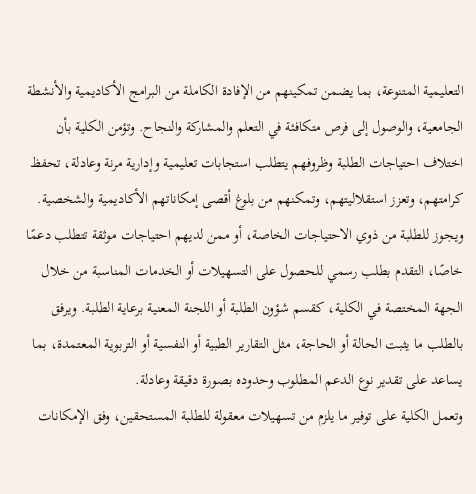التعليمية المتنوعة، بما يضمن تمكينهم من الإفادة الكاملة من البرامج الأكاديمية والأنشطة الجامعية، والوصول إلى فرص متكافئة في التعلم والمشاركة والنجاح. وتؤمن الكلية بأن اختلاف احتياجات الطلبة وظروفهم يتطلب استجابات تعليمية وإدارية مرنة وعادلة، تحفظ كرامتهم، وتعزز استقلاليتهم، وتمكنهم من بلوغ أقصى إمكاناتهم الأكاديمية والشخصية.
ويجوز للطلبة من ذوي الاحتياجات الخاصة، أو ممن لديهم احتياجات موثقة تتطلب دعمًا خاصًا، التقدم بطلب رسمي للحصول على التسهيلات أو الخدمات المناسبة من خلال الجهة المختصة في الكلية، كقسم شؤون الطلبة أو اللجنة المعنية برعاية الطلبة. ويرفق بالطلب ما يثبت الحالة أو الحاجة، مثل التقارير الطبية أو النفسية أو التربوية المعتمدة، بما يساعد على تقدير نوع الدعم المطلوب وحدوده بصورة دقيقة وعادلة.
وتعمل الكلية على توفير ما يلزم من تسهيلات معقولة للطلبة المستحقين، وفق الإمكانات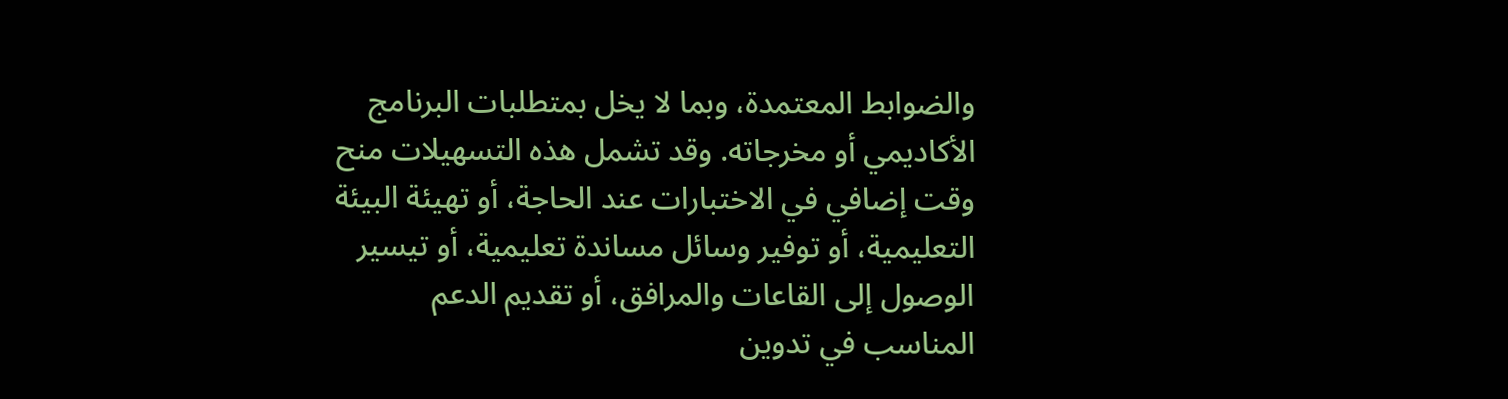والضوابط المعتمدة، وبما لا يخل بمتطلبات البرنامج الأكاديمي أو مخرجاته. وقد تشمل هذه التسهيلات منح وقت إضافي في الاختبارات عند الحاجة، أو تهيئة البيئة التعليمية، أو توفير وسائل مساندة تعليمية، أو تيسير الوصول إلى القاعات والمرافق، أو تقديم الدعم المناسب في تدوين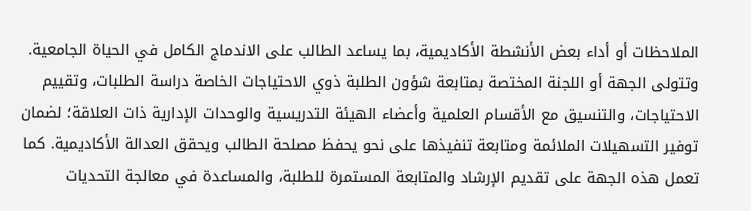الملاحظات أو أداء بعض الأنشطة الأكاديمية، بما يساعد الطالب على الاندماج الكامل في الحياة الجامعية.
وتتولى الجهة أو اللجنة المختصة بمتابعة شؤون الطلبة ذوي الاحتياجات الخاصة دراسة الطلبات، وتقييم الاحتياجات، والتنسيق مع الأقسام العلمية وأعضاء الهيئة التدريسية والوحدات الإدارية ذات العلاقة؛ لضمان توفير التسهيلات الملائمة ومتابعة تنفيذها على نحو يحفظ مصلحة الطالب ويحقق العدالة الأكاديمية. كما تعمل هذه الجهة على تقديم الإرشاد والمتابعة المستمرة للطلبة، والمساعدة في معالجة التحديات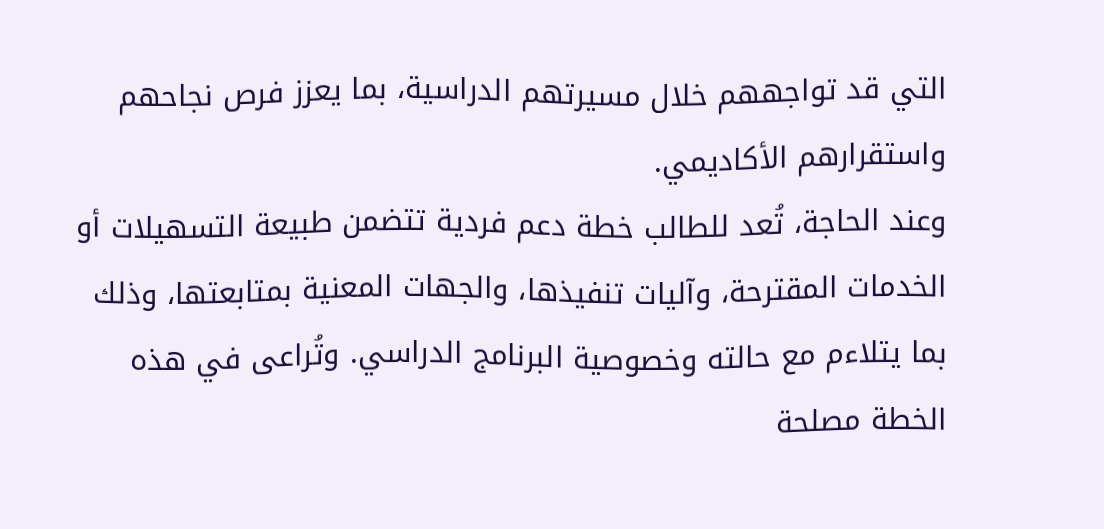التي قد تواجههم خلال مسيرتهم الدراسية، بما يعزز فرص نجاحهم واستقرارهم الأكاديمي.
وعند الحاجة، تُعد للطالب خطة دعم فردية تتضمن طبيعة التسهيلات أو الخدمات المقترحة، وآليات تنفيذها، والجهات المعنية بمتابعتها، وذلك بما يتلاءم مع حالته وخصوصية البرنامج الدراسي. وتُراعى في هذه الخطة مصلحة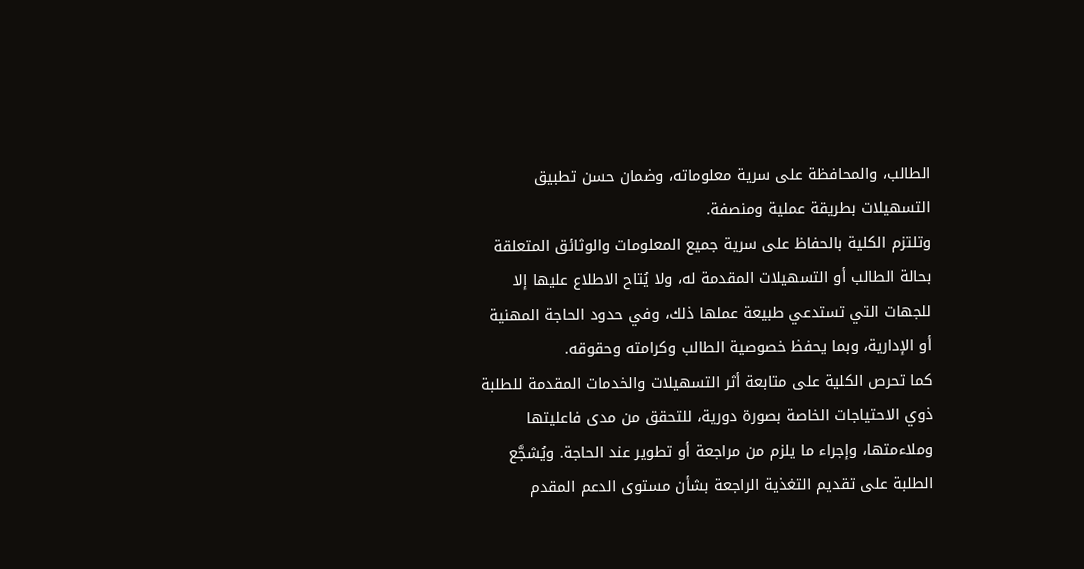الطالب، والمحافظة على سرية معلوماته، وضمان حسن تطبيق التسهيلات بطريقة عملية ومنصفة.
وتلتزم الكلية بالحفاظ على سرية جميع المعلومات والوثائق المتعلقة بحالة الطالب أو التسهيلات المقدمة له، ولا يُتاح الاطلاع عليها إلا للجهات التي تستدعي طبيعة عملها ذلك، وفي حدود الحاجة المهنية أو الإدارية، وبما يحفظ خصوصية الطالب وكرامته وحقوقه.
كما تحرص الكلية على متابعة أثر التسهيلات والخدمات المقدمة للطلبة ذوي الاحتياجات الخاصة بصورة دورية، للتحقق من مدى فاعليتها وملاءمتها، وإجراء ما يلزم من مراجعة أو تطوير عند الحاجة. ويُشجَّع الطلبة على تقديم التغذية الراجعة بشأن مستوى الدعم المقدم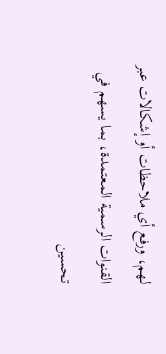لهم، ورفع أي ملاحظات أو إشكالات عبر القنوات الرسمية المعتمدة، بما يسهم في تحسين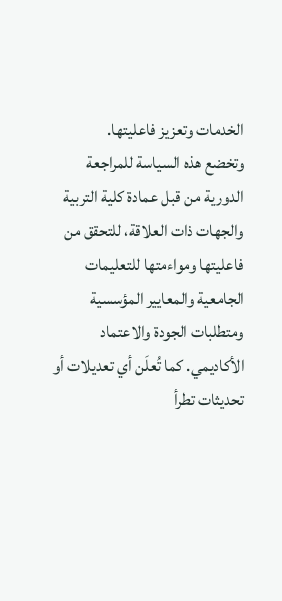الخدمات وتعزيز فاعليتها.
وتخضع هذه السياسة للمراجعة الدورية من قبل عمادة كلية التربية والجهات ذات العلاقة، للتحقق من فاعليتها ومواءمتها للتعليمات الجامعية والمعايير المؤسسية ومتطلبات الجودة والاعتماد الأكاديمي. كما تُعلَن أي تعديلات أو تحديثات تطرأ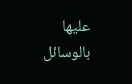عليها بالوسائل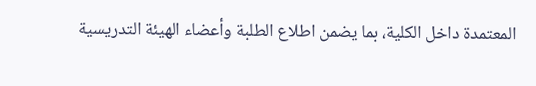المعتمدة داخل الكلية، بما يضمن اطلاع الطلبة وأعضاء الهيئة التدريسية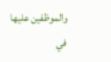والموظفين عليها في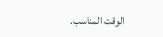الوقت المناسب.